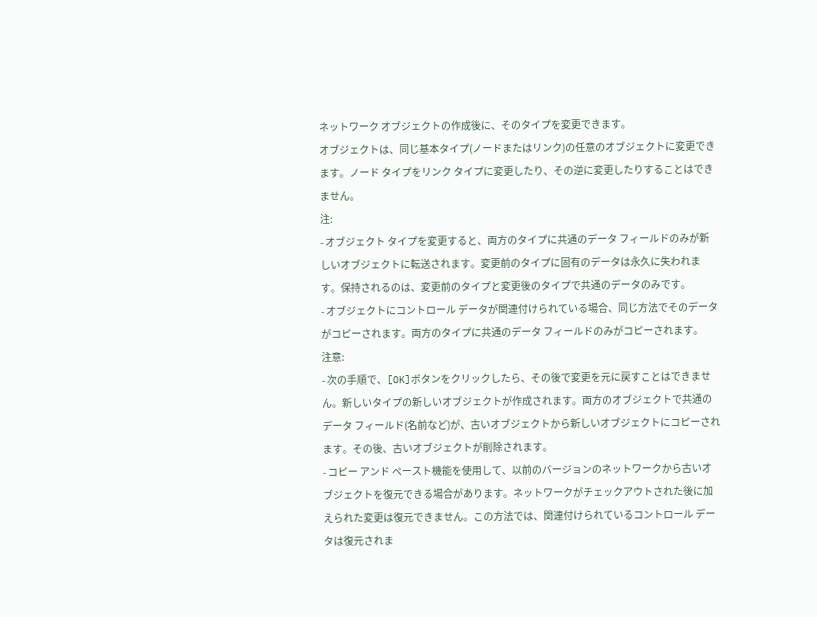ネットワーク オブジェクトの作成後に、そのタイプを変更できます。
オブジェクトは、同じ基本タイプ(ノードまたはリンク)の任意のオブジェクトに変更できます。ノード タイプをリンク タイプに変更したり、その逆に変更したりすることはできません。
注:
- オブジェクト タイプを変更すると、両方のタイプに共通のデータ フィールドのみが新しいオブジェクトに転送されます。変更前のタイプに固有のデータは永久に失われます。保持されるのは、変更前のタイプと変更後のタイプで共通のデータのみです。
- オブジェクトにコントロール データが関連付けられている場合、同じ方法でそのデータがコピーされます。両方のタイプに共通のデータ フィールドのみがコピーされます。
注意:
- 次の手順で、[OK]ボタンをクリックしたら、その後で変更を元に戻すことはできません。新しいタイプの新しいオブジェクトが作成されます。両方のオブジェクトで共通のデータ フィールド(名前など)が、古いオブジェクトから新しいオブジェクトにコピーされます。その後、古いオブジェクトが削除されます。
- コピー アンド ペースト機能を使用して、以前のバージョンのネットワークから古いオブジェクトを復元できる場合があります。ネットワークがチェックアウトされた後に加えられた変更は復元できません。この方法では、関連付けられているコントロール データは復元されま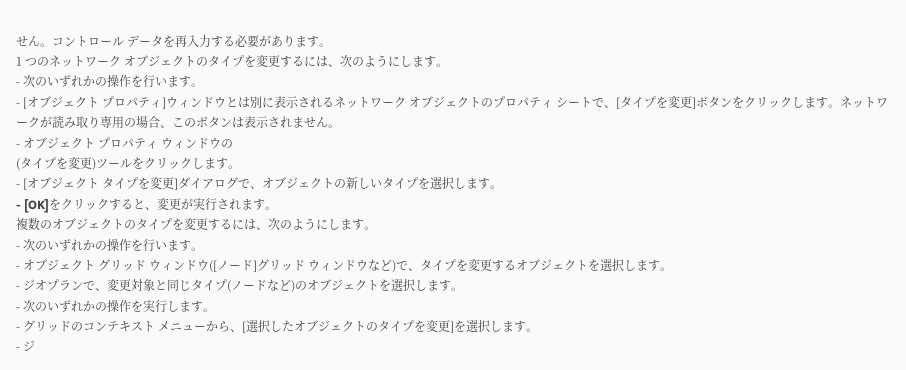せん。コントロール データを再入力する必要があります。
1 つのネットワーク オブジェクトのタイプを変更するには、次のようにします。
- 次のいずれかの操作を行います。
- [オブジェクト プロパティ]ウィンドウとは別に表示されるネットワーク オブジェクトのプロパティ シートで、[タイプを変更]ボタンをクリックします。ネットワークが読み取り専用の場合、このボタンは表示されません。
- オブジェクト プロパティ ウィンドウの
(タイプを変更)ツールをクリックします。
- [オブジェクト タイプを変更]ダイアログで、オブジェクトの新しいタイプを選択します。
- [OK]をクリックすると、変更が実行されます。
複数のオブジェクトのタイプを変更するには、次のようにします。
- 次のいずれかの操作を行います。
- オブジェクト グリッド ウィンドウ([ノード]グリッド ウィンドウなど)で、タイプを変更するオブジェクトを選択します。
- ジオプランで、変更対象と同じタイプ(ノードなど)のオブジェクトを選択します。
- 次のいずれかの操作を実行します。
- グリッドのコンテキスト メニューから、[選択したオブジェクトのタイプを変更]を選択します。
- ジ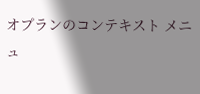オプランのコンテキスト メニュ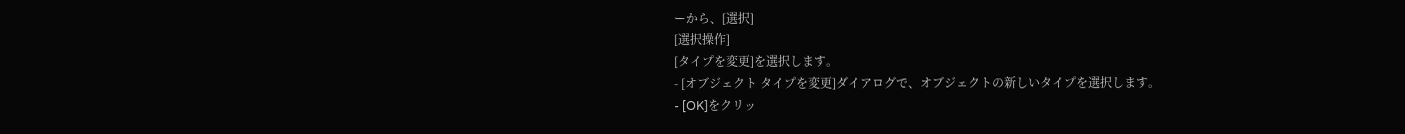ーから、[選択]
[選択操作]
[タイプを変更]を選択します。
- [オブジェクト タイプを変更]ダイアログで、オブジェクトの新しいタイプを選択します。
- [OK]をクリッ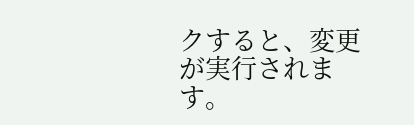クすると、変更が実行されます。